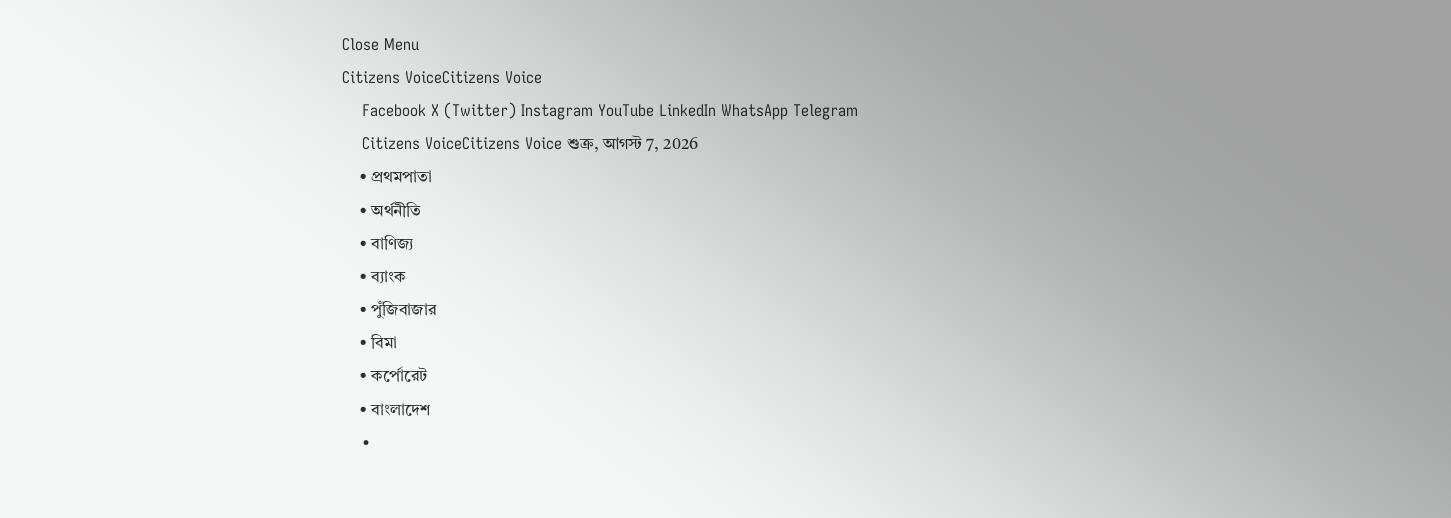Close Menu
Citizens VoiceCitizens Voice
    Facebook X (Twitter) Instagram YouTube LinkedIn WhatsApp Telegram
    Citizens VoiceCitizens Voice শুক্র, আগস্ট 7, 2026
    • প্রথমপাতা
    • অর্থনীতি
    • বাণিজ্য
    • ব্যাংক
    • পুঁজিবাজার
    • বিমা
    • কর্পোরেট
    • বাংলাদেশ
    •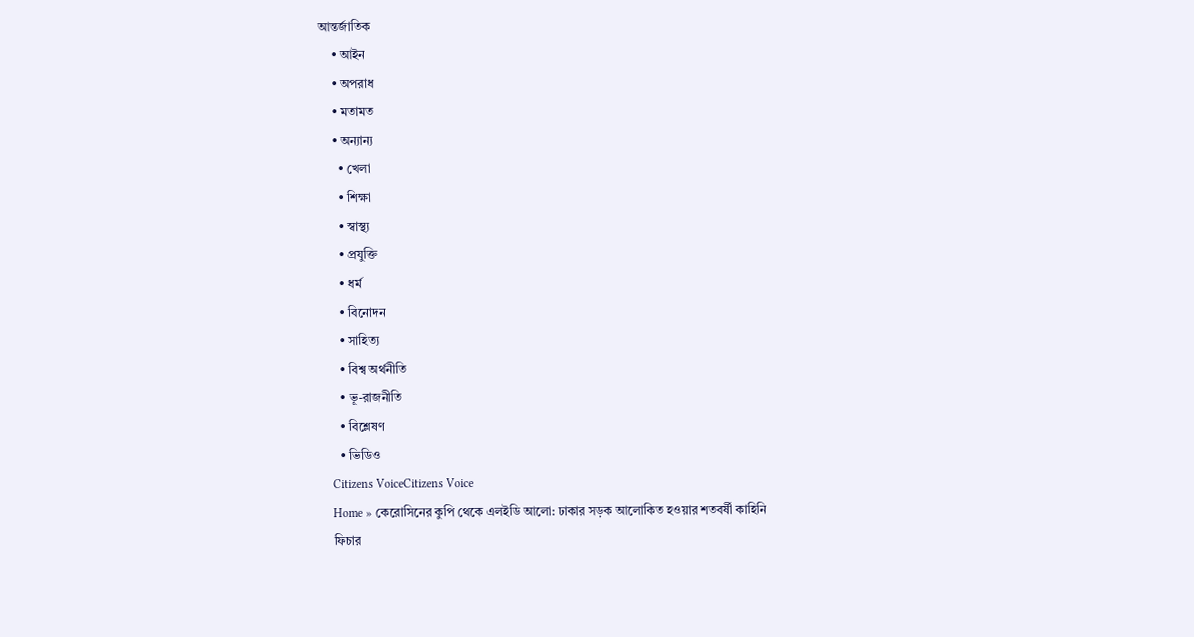আন্তর্জাতিক
    • আইন
    • অপরাধ
    • মতামত
    • অন্যান্য
      • খেলা
      • শিক্ষা
      • স্বাস্থ্য
      • প্রযুক্তি
      • ধর্ম
      • বিনোদন
      • সাহিত্য
      • বিশ্ব অর্থনীতি
      • ভূ-রাজনীতি
      • বিশ্লেষণ
      • ভিডিও
    Citizens VoiceCitizens Voice
    Home » কেরোসিনের কুপি থেকে এলইডি আলো: ঢাকার সড়ক আলোকিত হওয়ার শতবর্ষী কাহিনি
    ফিচার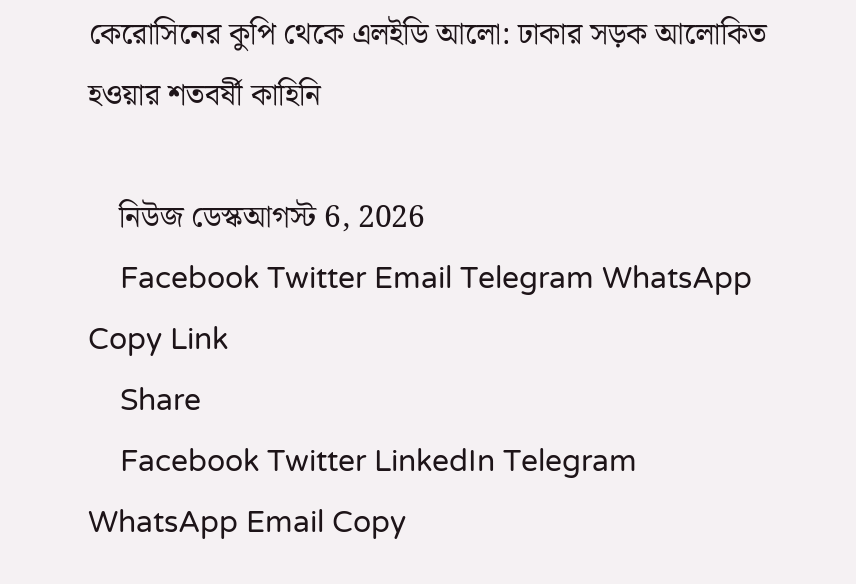কেরোসিনের কুপি থেকে এলইডি আলো: ঢাকার সড়ক আলোকিত হওয়ার শতবর্ষী কাহিনি

    নিউজ ডেস্কআগস্ট 6, 2026
    Facebook Twitter Email Telegram WhatsApp Copy Link
    Share
    Facebook Twitter LinkedIn Telegram WhatsApp Email Copy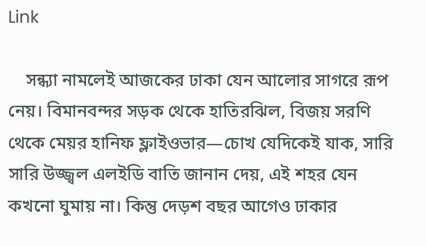Link

    সন্ধ্যা নামলেই আজকের ঢাকা যেন আলোর সাগরে রূপ নেয়। বিমানবন্দর সড়ক থেকে হাতিরঝিল, বিজয় সরণি থেকে মেয়র হানিফ ফ্লাইওভার—চোখ যেদিকেই যাক, সারি সারি উজ্জ্বল এলইডি বাতি জানান দেয়, এই শহর যেন কখনো ঘুমায় না। কিন্তু দেড়শ বছর আগেও ঢাকার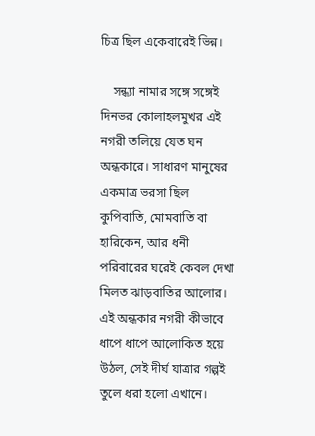চিত্র ছিল একেবারেই ভিন্ন।

    সন্ধ্যা নামার সঙ্গে সঙ্গেই দিনভর কোলাহলমুখর এই নগরী তলিয়ে যেত ঘন অন্ধকারে। সাধারণ মানুষের একমাত্র ভরসা ছিল কুপিবাতি, মোমবাতি বা হারিকেন, আর ধনী পরিবারের ঘরেই কেবল দেখা মিলত ঝাড়বাতির আলোর। এই অন্ধকার নগরী কীভাবে ধাপে ধাপে আলোকিত হয়ে উঠল, সেই দীর্ঘ যাত্রার গল্পই তুলে ধরা হলো এখানে।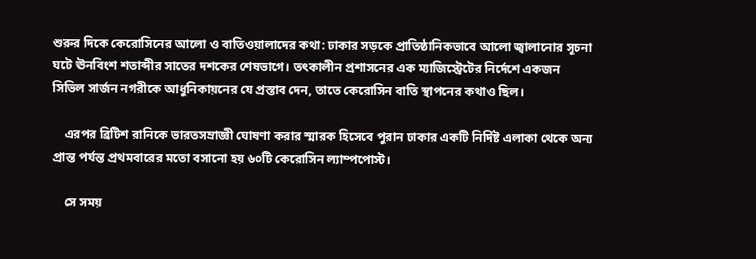শুরুর দিকে কেরোসিনের আলো ও বাতিওয়ালাদের কথা: ঢাকার সড়কে প্রাতিষ্ঠানিকভাবে আলো জ্বালানোর সূচনা ঘটে ঊনবিংশ শতাব্দীর সাতের দশকের শেষভাগে। তৎকালীন প্রশাসনের এক ম্যাজিস্ট্রেটের নির্দেশে একজন সিভিল সার্জন নগরীকে আধুনিকায়নের যে প্রস্তাব দেন, তাতে কেরোসিন বাতি স্থাপনের কথাও ছিল।

    এরপর ব্রিটিশ রানিকে ভারতসম্রাজ্ঞী ঘোষণা করার স্মারক হিসেবে পুরান ঢাকার একটি নির্দিষ্ট এলাকা থেকে অন্য প্রান্ত পর্যন্ত প্রথমবারের মতো বসানো হয় ৬০টি কেরোসিন ল্যাম্পপোস্ট।

    সে সময়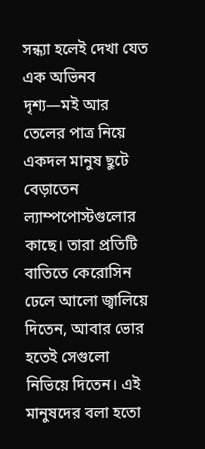সন্ধ্যা হলেই দেখা যেত এক অভিনব দৃশ্য—মই আর তেলের পাত্র নিয়ে একদল মানুষ ছুটে বেড়াতেন ল্যাম্পপোস্টগুলোর কাছে। তারা প্রতিটি বাতিতে কেরোসিন ঢেলে আলো জ্বালিয়ে দিতেন, আবার ভোর হতেই সেগুলো নিভিয়ে দিতেন। এই মানুষদের বলা হতো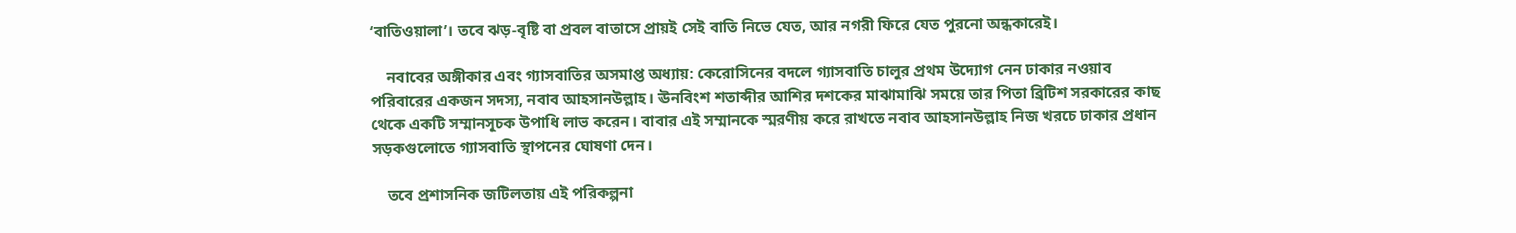‘বাতিওয়ালা’। তবে ঝড়-বৃষ্টি বা প্রবল বাতাসে প্রায়ই সেই বাতি নিভে যেত, আর নগরী ফিরে যেত পুরনো অন্ধকারেই।

    নবাবের অঙ্গীকার এবং গ্যাসবাতির অসমাপ্ত অধ্যায়: কেরোসিনের বদলে গ্যাসবাতি চালুর প্রথম উদ্যোগ নেন ঢাকার নওয়াব পরিবারের একজন সদস্য, নবাব আহসানউল্লাহ। ঊনবিংশ শতাব্দীর আশির দশকের মাঝামাঝি সময়ে তার পিতা ব্রিটিশ সরকারের কাছ থেকে একটি সম্মানসূচক উপাধি লাভ করেন। বাবার এই সম্মানকে স্মরণীয় করে রাখতে নবাব আহসানউল্লাহ নিজ খরচে ঢাকার প্রধান সড়কগুলোতে গ্যাসবাতি স্থাপনের ঘোষণা দেন।

    তবে প্রশাসনিক জটিলতায় এই পরিকল্পনা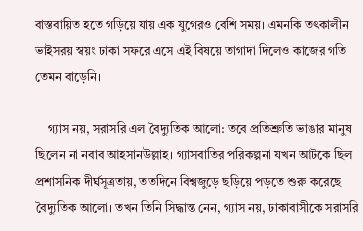বাস্তবায়িত হতে গড়িয়ে যায় এক যুগেরও বেশি সময়। এমনকি তৎকালীন ভাইসরয় স্বয়ং ঢাকা সফরে এসে এই বিষয়ে তাগাদা দিলেও কাজের গতি তেমন বাড়েনি।

    গ্যাস নয়, সরাসরি এল বৈদ্যুতিক আলো: তবে প্রতিশ্রুতি ভাঙার মানুষ ছিলেন না নবাব আহসানউল্লাহ। গ্যাসবাতির পরিকল্পনা যখন আটকে ছিল প্রশাসনিক দীর্ঘসূত্রতায়, ততদিনে বিশ্বজুড়ে ছড়িয়ে পড়তে শুরু করেছে বৈদ্যুতিক আলো। তখন তিনি সিদ্ধান্ত নেন, গ্যাস নয়, ঢাকাবাসীকে সরাসরি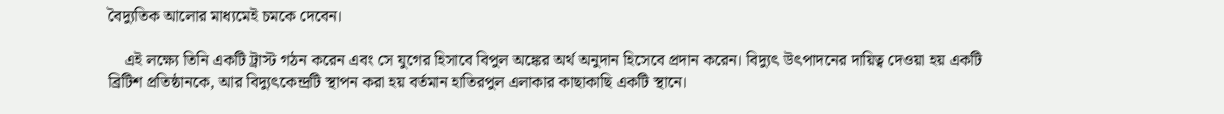বৈদ্যুতিক আলোর মাধ্যমেই চমকে দেবেন।

    এই লক্ষ্যে তিনি একটি ট্রাস্ট গঠন করেন এবং সে যুগের হিসাবে বিপুল অঙ্কের অর্থ অনুদান হিসেবে প্রদান করেন। বিদ্যুৎ উৎপাদনের দায়িত্ব দেওয়া হয় একটি ব্রিটিশ প্রতিষ্ঠানকে, আর বিদ্যুৎকেন্দ্রটি স্থাপন করা হয় বর্তমান হাতিরপুল এলাকার কাছাকাছি একটি স্থানে।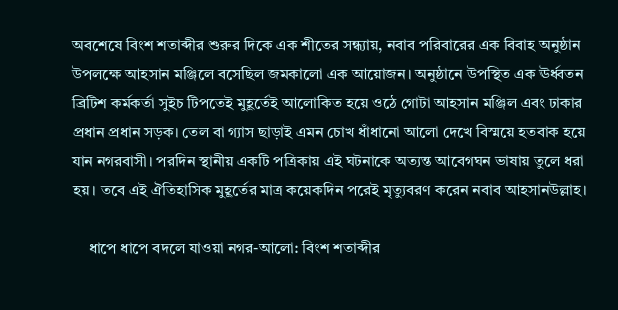অবশেষে বিংশ শতাব্দীর শুরুর দিকে এক শীতের সন্ধ্যায়, নবাব পরিবারের এক বিবাহ অনুষ্ঠান উপলক্ষে আহসান মঞ্জিলে বসেছিল জমকালো এক আয়োজন। অনুষ্ঠানে উপস্থিত এক ঊর্ধ্বতন ব্রিটিশ কর্মকর্তা সুইচ টিপতেই মুহূর্তেই আলোকিত হয়ে ওঠে গোটা আহসান মঞ্জিল এবং ঢাকার প্রধান প্রধান সড়ক। তেল বা গ্যাস ছাড়াই এমন চোখ ধাঁধানো আলো দেখে বিস্ময়ে হতবাক হয়ে যান নগরবাসী। পরদিন স্থানীয় একটি পত্রিকায় এই ঘটনাকে অত্যন্ত আবেগঘন ভাষায় তুলে ধরা হয়। তবে এই ঐতিহাসিক মুহূর্তের মাত্র কয়েকদিন পরেই মৃত্যুবরণ করেন নবাব আহসানউল্লাহ।

    ধাপে ধাপে বদলে যাওয়া নগর-আলো: বিংশ শতাব্দীর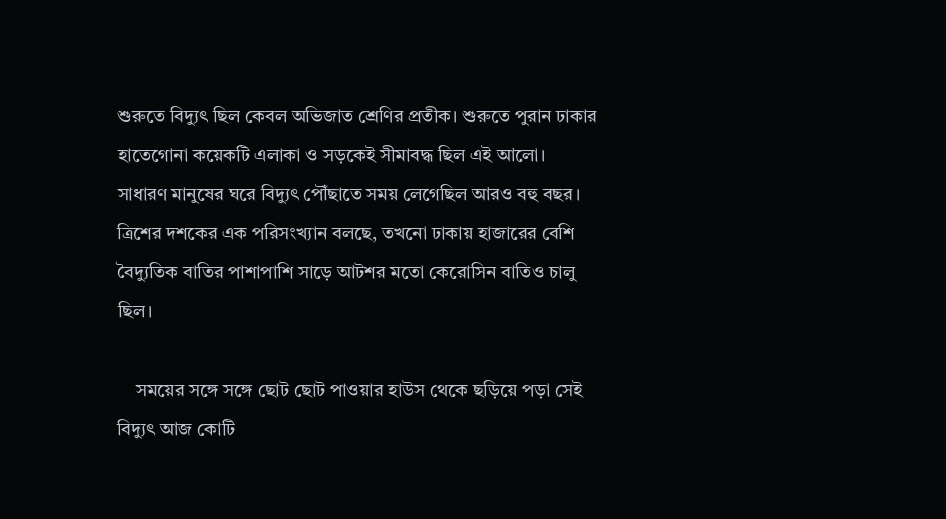শুরুতে বিদ্যুৎ ছিল কেবল অভিজাত শ্রেণির প্রতীক। শুরুতে পুরান ঢাকার হাতেগোনা কয়েকটি এলাকা ও সড়কেই সীমাবদ্ধ ছিল এই আলো। সাধারণ মানুষের ঘরে বিদ্যুৎ পৌঁছাতে সময় লেগেছিল আরও বহু বছর। ত্রিশের দশকের এক পরিসংখ্যান বলছে, তখনো ঢাকায় হাজারের বেশি বৈদ্যুতিক বাতির পাশাপাশি সাড়ে আটশর মতো কেরোসিন বাতিও চালু ছিল।

    সময়ের সঙ্গে সঙ্গে ছোট ছোট পাওয়ার হাউস থেকে ছড়িয়ে পড়া সেই বিদ্যুৎ আজ কোটি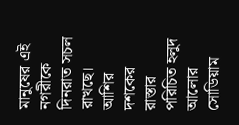মানুষের এই নগরীকে দিনরাত সচল রাখছে। আশির দশকের রাস্তার পরিচিত হলুদ আলোর সোডিয়াম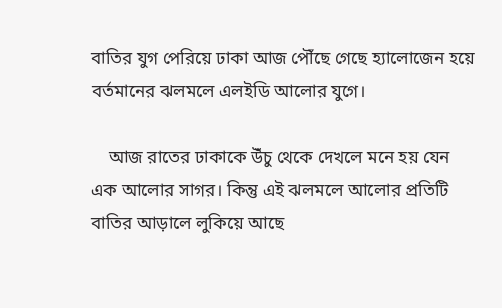বাতির যুগ পেরিয়ে ঢাকা আজ পৌঁছে গেছে হ্যালোজেন হয়ে বর্তমানের ঝলমলে এলইডি আলোর যুগে।

    আজ রাতের ঢাকাকে উঁচু থেকে দেখলে মনে হয় যেন এক আলোর সাগর। কিন্তু এই ঝলমলে আলোর প্রতিটি বাতির আড়ালে লুকিয়ে আছে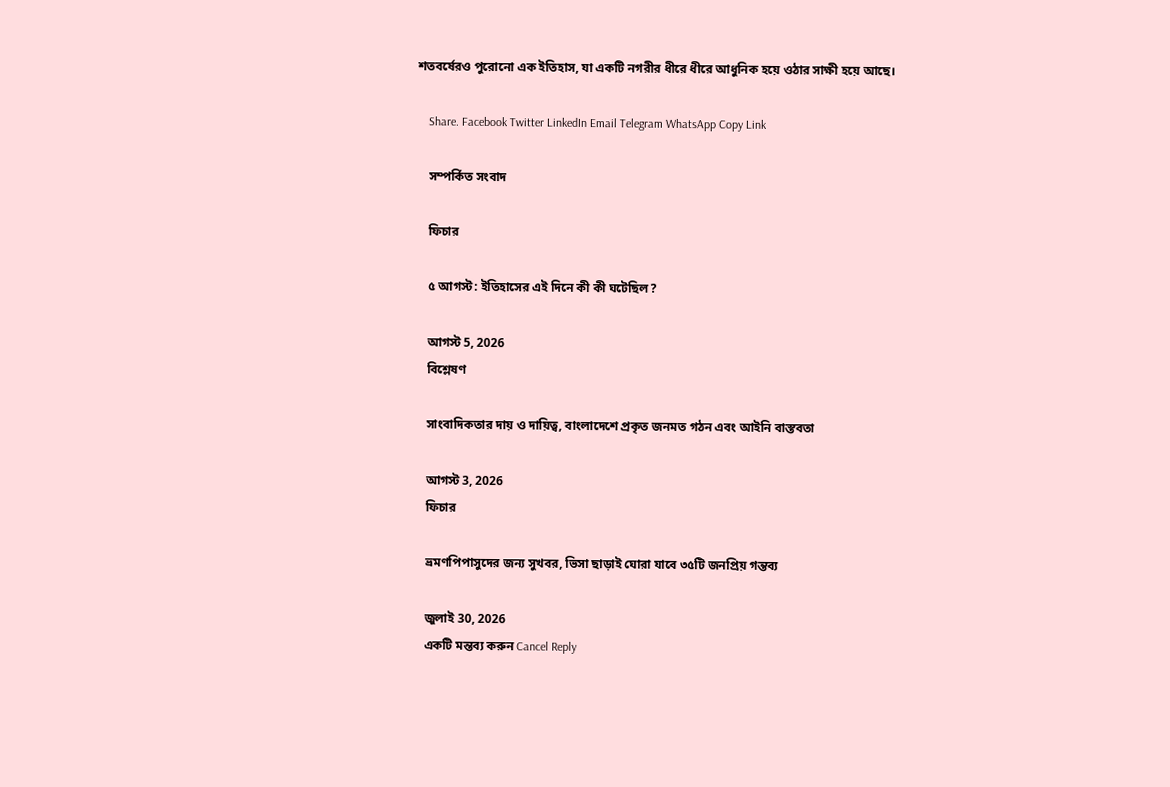শতবর্ষেরও পুরোনো এক ইতিহাস, যা একটি নগরীর ধীরে ধীরে আধুনিক হয়ে ওঠার সাক্ষী হয়ে আছে।

    Share. Facebook Twitter LinkedIn Email Telegram WhatsApp Copy Link

    সম্পর্কিত সংবাদ

    ফিচার

    ৫ আগস্ট: ইতিহাসের এই দিনে কী কী ঘটেছিল?

    আগস্ট 5, 2026
    বিশ্লেষণ

    সাংবাদিকতার দায় ও দায়িত্ব, বাংলাদেশে প্রকৃত জনমত গঠন এবং আইনি বাস্তবতা

    আগস্ট 3, 2026
    ফিচার

    ভ্রমণপিপাসুদের জন্য সুখবর, ভিসা ছাড়াই ঘোরা যাবে ৩৫টি জনপ্রিয় গন্তব্য

    জুলাই 30, 2026
    একটি মন্তব্য করুন Cancel Reply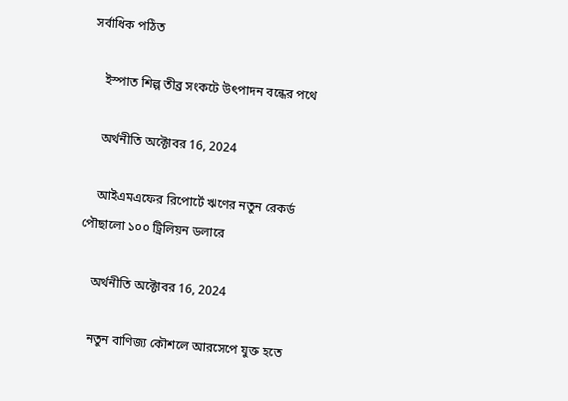সর্বাধিক পঠিত

    ইস্পাত শিল্প তীব্র সংকটে উৎপাদন বন্ধের পথে

    অর্থনীতি অক্টোবর 16, 2024

    আইএমএফের রিপোর্টে ঋণের নতুন রেকর্ড পৌছালো ১০০ ট্রিলিয়ন ডলারে

    অর্থনীতি অক্টোবর 16, 2024

    নতুন বাণিজ্য কৌশলে আরসেপে যুক্ত হতে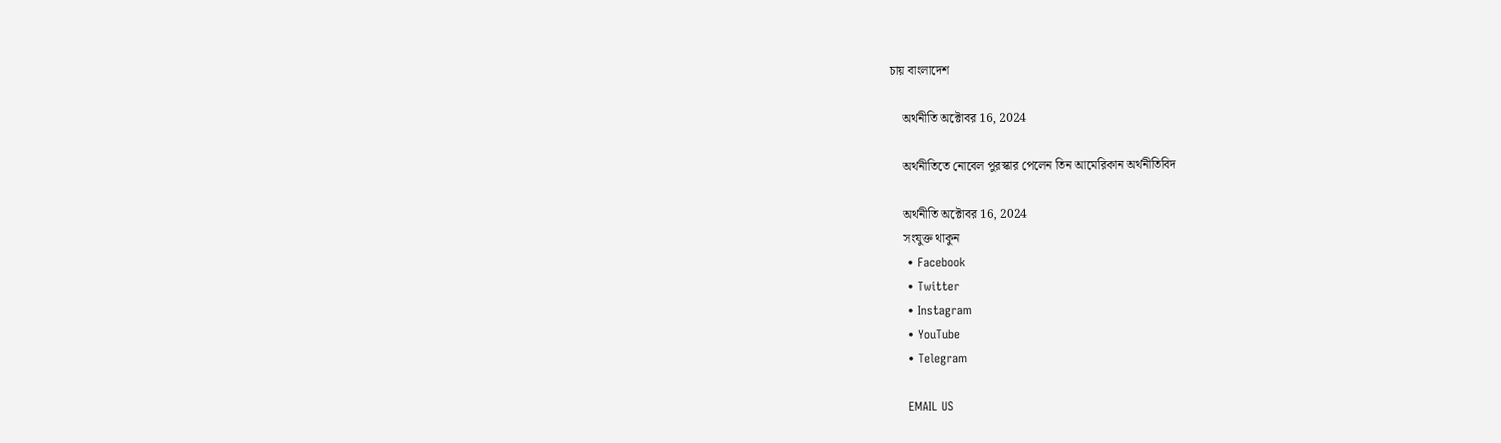চায় বাংলাদেশ

    অর্থনীতি অক্টোবর 16, 2024

    অর্থনীতিতে নোবেল পুরস্কার পেলেন তিন আমেরিকান অর্থনীতিবিদ

    অর্থনীতি অক্টোবর 16, 2024
    সংযুক্ত থাকুন
    • Facebook
    • Twitter
    • Instagram
    • YouTube
    • Telegram

    EMAIL US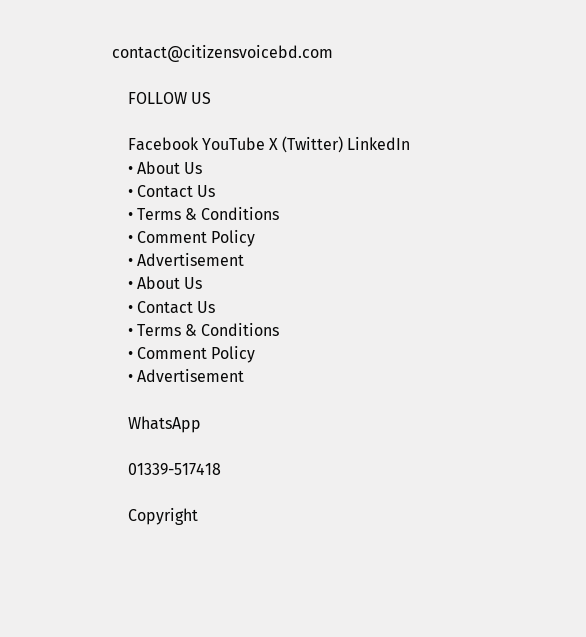contact@citizensvoicebd.com

    FOLLOW US

    Facebook YouTube X (Twitter) LinkedIn
    • About Us
    • Contact Us
    • Terms & Conditions
    • Comment Policy
    • Advertisement
    • About Us
    • Contact Us
    • Terms & Conditions
    • Comment Policy
    • Advertisement

    WhatsApp

    01339-517418

    Copyright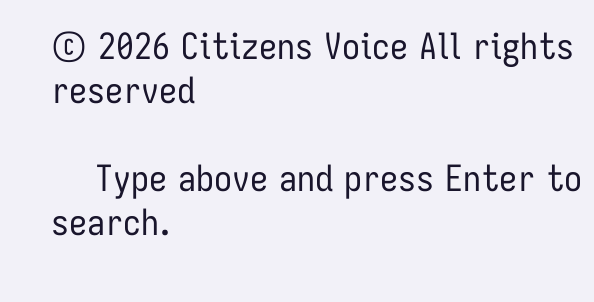© 2026 Citizens Voice All rights reserved

    Type above and press Enter to search.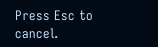Press Esc to cancel.